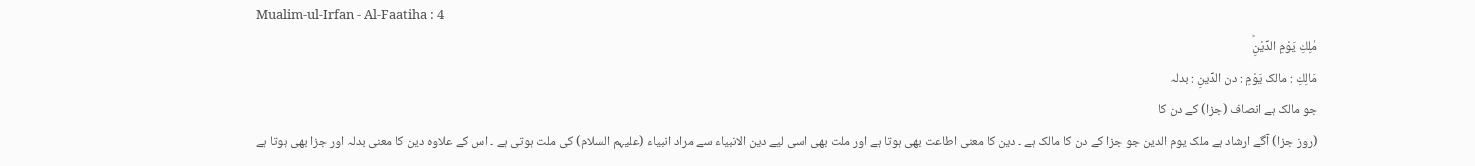Mualim-ul-Irfan - Al-Faatiha : 4
مٰلِكِ یَوْمِ الدِّیْنِؕ
مَالِكِ : مالک يَوْمِ : دن الدِّينِ : بدلہ
جو مالک ہے انصاف (جزا) کے دن کا
(روز جزا) آگے ارشاد ہے ملک یوم الدین جو جزا کے دن کا مالک ہے ۔ دین کا معنی اطاعت بھی ہوتا ہے اور ملت بھی اسی لیے دین الانبیاء سے مراد انبیاء (علیہم السلام) کی ملت ہوتی ہے ۔ اس کے علاوہ دین کا معنی بدلہ اور جزا بھی ہوتا ہے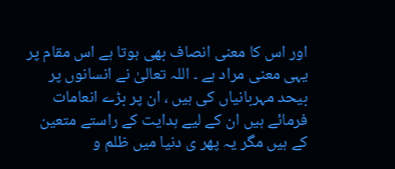اور اس کا معنی انصاف بھی ہوتا ہے اس مقام پر یہی معنی مراد ہے ۔ اللہ تعالیٰ نے انسانوں پر بیحد مہربانیاں کی ہیں ، ان پر بڑے انعامات فرمائے ہیں ان کے لیے ہدایت کے راستے متعین کے ہیں مگر یہ پھر ی دنیا میں ظلم و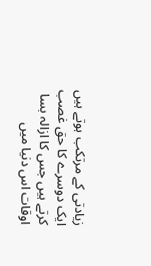زیادتی کے مرتکب ہوتے ہیں ایک دوسرے کا حق غصب کرتے ہیں جس کا ازالہ بسا اوقات اس دنیا میں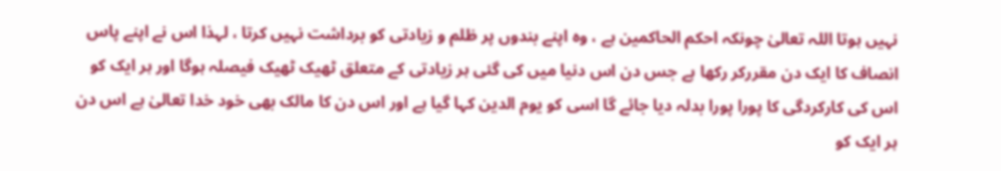نہیں ہوتا اللہ تعالیٰ چونکہ احکم الحاکمین ہے ، وہ اپنے بندوں پر ظلم و زیادتی کو برداشت نہیں کرتا ، لہذا اس نے اپنے پاس انصاف کا ایک دن مقررکر رکھا ہے جس دن اس دنیا میں کی گئی ہر زیادتی کے متعلق ٹھیک ٹھیک فیصلہ ہوگا اور ہر ایک کو اس کی کارکردگی کا پورا پورا بدلہ دیا جائے گا اسی کو یوم الدین کہا گیا ہے اور اس دن کا مالک بھی خود خدا تعالیٰ ہے اس دن ہر ایک کو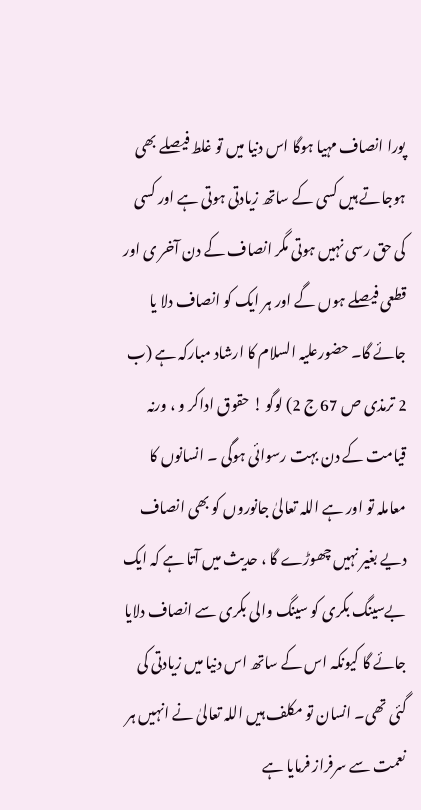پورا انصاف مہیا ہوگا اس دنیا میں تو غلط فیصلے بھی ہوجاتے ہیں کسی کے ساتھ زیادتی ہوتی ہے اور کسی کی حق رسی نہیں ہوتی مگر انصاف کے دن آخر ی اور قطعی فیصلے ہوں گے اور ہر ایک کو انصاف دلا یا جائے گا۔ حضورعلیہ السلام کا ارشاد مبارکہ ہے (ب 2 ترمذی ص 67 ج 2) لوگو ! حقوق اداکر و ، ورنہ قیامت کے دن بہت رسوائی ہوگی ۔ انسانوں کا معاملہ تو اور ہے اللہ تعالیٰ جانوروں کو بھی انصاف دیے بغیر نہیں چھوڑے گا ، حدیث میں آتا ہے کہ ایک بےسینگ بکری کو سینگ والی بکری سے انصاف دلایا جائے گا کیونکہ اس کے ساتھ اس دنیا میں زیادتی کی گئی تھی۔ انسان تو مکلف ہیں اللہ تعالیٰ نے انہیں ہر نعمت سے سرفراز فرمایا ہے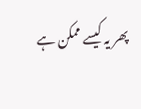پھر یہ کیسے ممکن ہے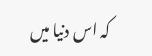کہ اس دنیا میں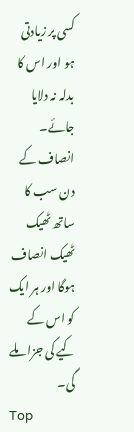کسی پر زیادتی ہو اور اس کا بدلہ نہ دلایا جائے۔ انصاف کے دن سب کا ساتھ ٹھیک ٹھیک انصاف ہوگا اور ہر ایک کو اس کے کیے کی جزا ملے گی۔
Top